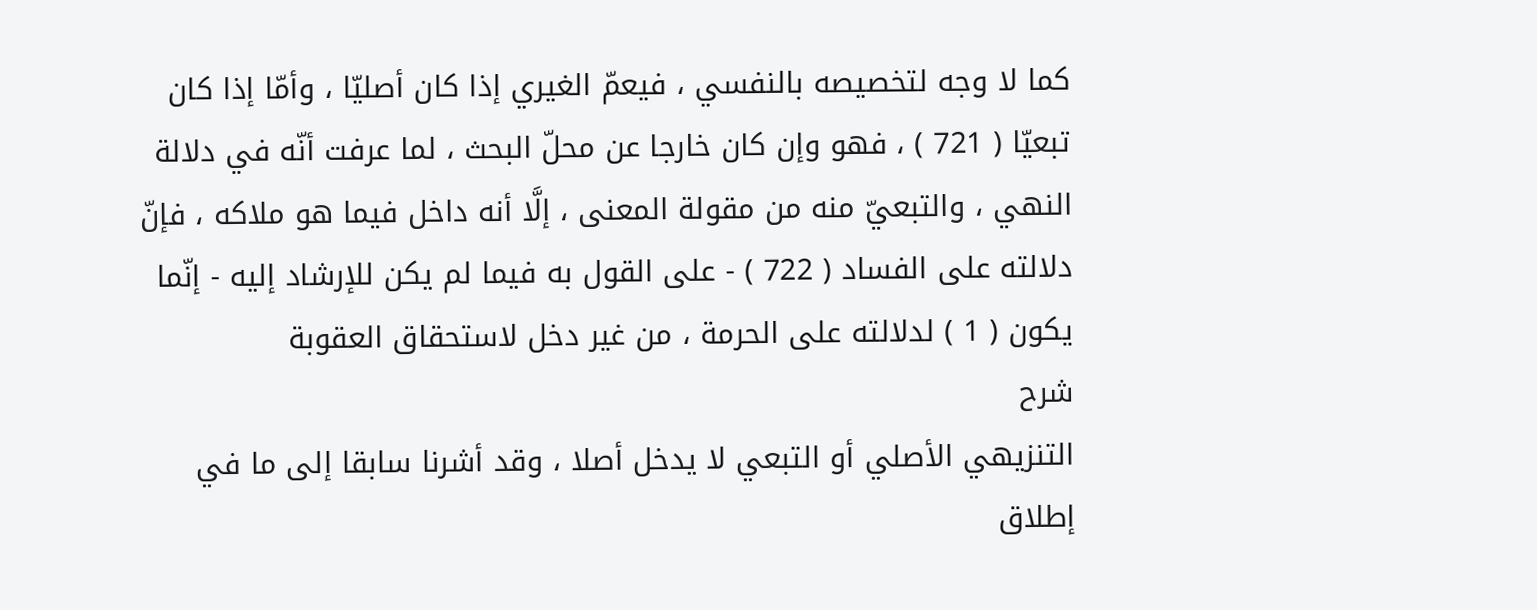كما لا وجه لتخصيصه بالنفسي ، فيعمّ الغيري إذا كان أصليّا ، وأمّا إذا كان تبعيّا ( 721 ) ، فهو وإن كان خارجا عن محلّ البحث ، لما عرفت أنّه في دلالة النهي ، والتبعيّ منه من مقولة المعنى ، إلَّا أنه داخل فيما هو ملاكه ، فإنّ دلالته على الفساد ( 722 ) - على القول به فيما لم يكن للإرشاد إليه - إنّما يكون ( 1 ) لدلالته على الحرمة ، من غير دخل لاستحقاق العقوبة
شرح
التنزيهي الأصلي أو التبعي لا يدخل أصلا ، وقد أشرنا سابقا إلى ما في إطلاق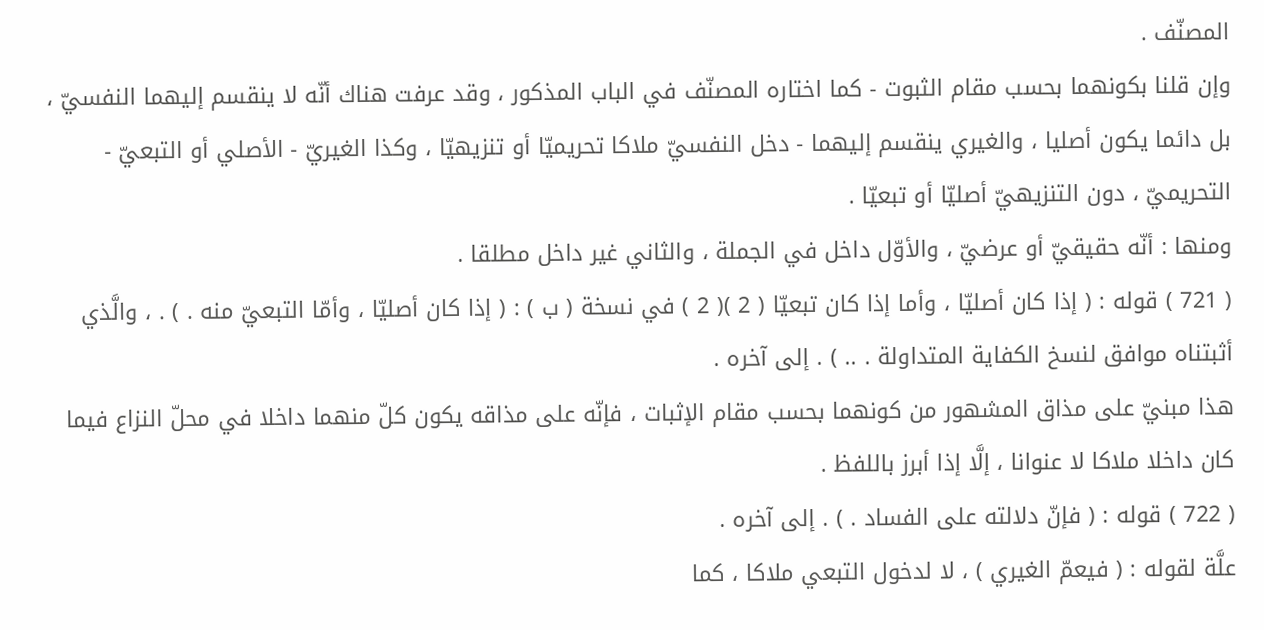المصنّف .
وإن قلنا بكونهما بحسب مقام الثبوت - كما اختاره المصنّف في الباب المذكور ، وقد عرفت هناك أنّه لا ينقسم إليهما النفسيّ ، بل دائما يكون أصليا ، والغيري ينقسم إليهما - دخل النفسيّ ملاكا تحريميّا أو تنزيهيّا ، وكذا الغيريّ - الأصلي أو التبعيّ - التحريميّ ، دون التنزيهيّ أصليّا أو تبعيّا .
ومنها : أنّه حقيقيّ أو عرضيّ ، والأوّل داخل في الجملة ، والثاني غير داخل مطلقا .
( 721 ) قوله : ( إذا كان أصليّا ، وأما إذا كان تبعيّا ( 2 )( 2 ) في نسخة ( ب ) : ( إذا كان أصليّا ، وأمّا التبعيّ منه . ) . ، والَّذي أثبتناه موافق لنسخ الكفاية المتداولة . .. ) . إلى آخره .
هذا مبنيّ على مذاق المشهور من كونهما بحسب مقام الإثبات ، فإنّه على مذاقه يكون كلّ منهما داخلا في محلّ النزاع فيما كان داخلا ملاكا لا عنوانا ، إلَّا إذا أبرز باللفظ .
( 722 ) قوله : ( فإنّ دلالته على الفساد . ) . إلى آخره .
علَّة لقوله : ( فيعمّ الغيري ) ، لا لدخول التبعي ملاكا ، كما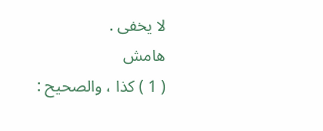لا يخفى .
هامش
( 1 ) كذا ، والصحيح :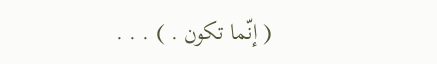( إنّما تكون . ) . . .